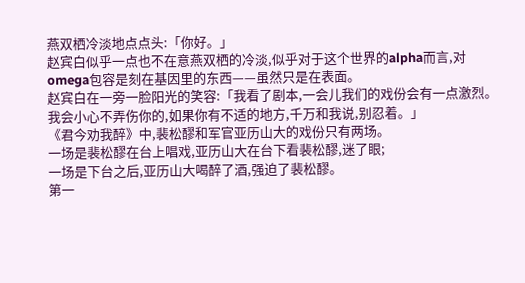燕双栖冷淡地点点头:「你好。」
赵宾白似乎一点也不在意燕双栖的冷淡,似乎对于这个世界的alpha而言,对omega包容是刻在基因里的东西——虽然只是在表面。
赵宾白在一旁一脸阳光的笑容:「我看了剧本,一会儿我们的戏份会有一点激烈。我会小心不弄伤你的,如果你有不适的地方,千万和我说,别忍着。」
《君今劝我醉》中,裴松醪和军官亚历山大的戏份只有两场。
一场是裴松醪在台上唱戏,亚历山大在台下看裴松醪,迷了眼;
一场是下台之后,亚历山大喝醉了酒,强迫了裴松醪。
第一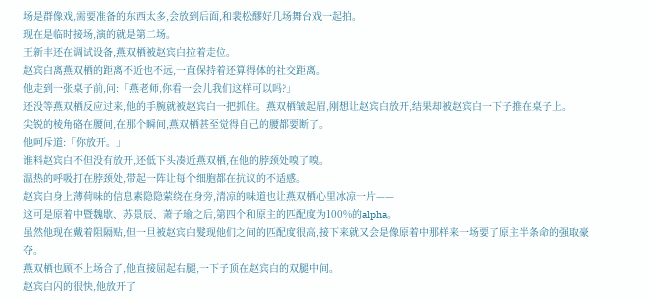场是群像戏,需要准备的东西太多,会放到后面,和裴松醪好几场舞台戏一起拍。
现在是临时接场,演的就是第二场。
王新丰还在调试设备,燕双栖被赵宾白拉着走位。
赵宾白离燕双栖的距离不近也不远,一直保持着还算得体的社交距离。
他走到一张桌子前,问:「燕老师,你看一会儿我们这样可以吗?」
还没等燕双栖反应过来,他的手腕就被赵宾白一把抓住。燕双栖皱起眉,刚想让赵宾白放开,结果却被赵宾白一下子推在桌子上。
尖锐的棱角硌在腰间,在那个瞬间,燕双栖甚至觉得自己的腰都要断了。
他呵斥道:「你放开。」
谁料赵宾白不但没有放开,还低下头凑近燕双栖,在他的脖颈处嗅了嗅。
温热的呼吸打在脖颈处,带起一阵让每个细胞都在抗议的不适感。
赵宾白身上薄荷味的信息素隐隐萦绕在身旁,清凉的味道也让燕双栖心里冰凉一片——
这可是原着中暨魏歇、苏景辰、萧子瑜之后,第四个和原主的匹配度为100%的alpha。
虽然他现在戴着阻隔贴,但一旦被赵宾白髮现他们之间的匹配度很高,接下来就又会是像原着中那样来一场要了原主半条命的强取豪夺。
燕双栖也顾不上场合了,他直接屈起右腿,一下子顶在赵宾白的双腿中间。
赵宾白闪的很快,他放开了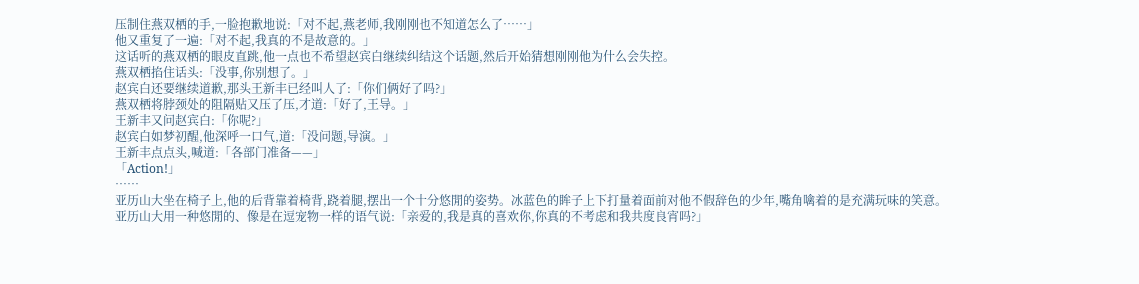压制住燕双栖的手,一脸抱歉地说:「对不起,燕老师,我刚刚也不知道怎么了……」
他又重复了一遍:「对不起,我真的不是故意的。」
这话听的燕双栖的眼皮直跳,他一点也不希望赵宾白继续纠结这个话题,然后开始猜想刚刚他为什么会失控。
燕双栖掐住话头:「没事,你别想了。」
赵宾白还要继续道歉,那头王新丰已经叫人了:「你们俩好了吗?」
燕双栖将脖颈处的阻隔贴又压了压,才道:「好了,王导。」
王新丰又问赵宾白:「你呢?」
赵宾白如梦初醒,他深呼一口气,道:「没问题,导演。」
王新丰点点头,喊道:「各部门准备——」
「Action!」
……
亚历山大坐在椅子上,他的后背靠着椅背,跷着腿,摆出一个十分悠閒的姿势。冰蓝色的眸子上下打量着面前对他不假辞色的少年,嘴角噙着的是充满玩味的笑意。
亚历山大用一种悠閒的、像是在逗宠物一样的语气说:「亲爱的,我是真的喜欢你,你真的不考虑和我共度良宵吗?」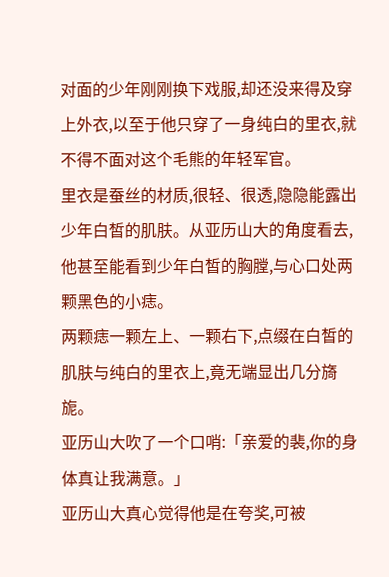对面的少年刚刚换下戏服,却还没来得及穿上外衣,以至于他只穿了一身纯白的里衣,就不得不面对这个毛熊的年轻军官。
里衣是蚕丝的材质,很轻、很透,隐隐能露出少年白皙的肌肤。从亚历山大的角度看去,他甚至能看到少年白皙的胸膛,与心口处两颗黑色的小痣。
两颗痣一颗左上、一颗右下,点缀在白皙的肌肤与纯白的里衣上,竟无端显出几分旖旎。
亚历山大吹了一个口哨:「亲爱的裴,你的身体真让我满意。」
亚历山大真心觉得他是在夸奖,可被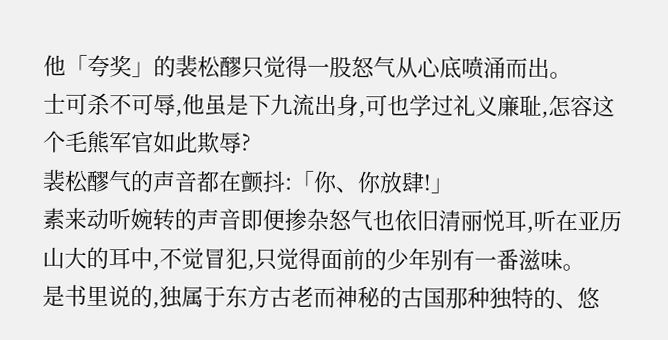他「夸奖」的裴松醪只觉得一股怒气从心底喷涌而出。
士可杀不可辱,他虽是下九流出身,可也学过礼义廉耻,怎容这个毛熊军官如此欺辱?
裴松醪气的声音都在颤抖:「你、你放肆!」
素来动听婉转的声音即便掺杂怒气也依旧清丽悦耳,听在亚历山大的耳中,不觉冒犯,只觉得面前的少年别有一番滋味。
是书里说的,独属于东方古老而神秘的古国那种独特的、悠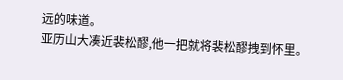远的味道。
亚历山大凑近裴松醪,他一把就将裴松醪拽到怀里。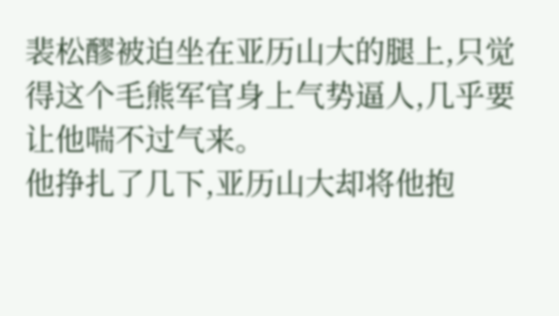裴松醪被迫坐在亚历山大的腿上,只觉得这个毛熊军官身上气势逼人,几乎要让他喘不过气来。
他挣扎了几下,亚历山大却将他抱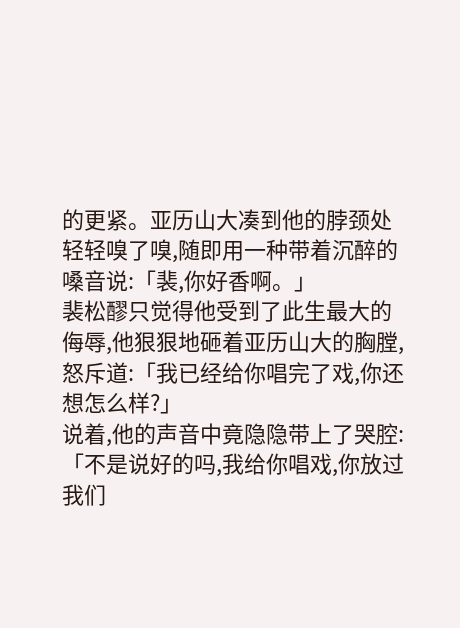的更紧。亚历山大凑到他的脖颈处轻轻嗅了嗅,随即用一种带着沉醉的嗓音说:「裴,你好香啊。」
裴松醪只觉得他受到了此生最大的侮辱,他狠狠地砸着亚历山大的胸膛,怒斥道:「我已经给你唱完了戏,你还想怎么样?」
说着,他的声音中竟隐隐带上了哭腔:「不是说好的吗,我给你唱戏,你放过我们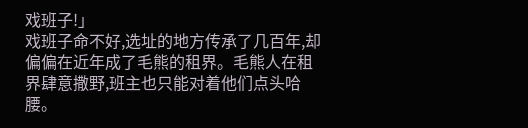戏班子!」
戏班子命不好,选址的地方传承了几百年,却偏偏在近年成了毛熊的租界。毛熊人在租界肆意撒野,班主也只能对着他们点头哈腰。